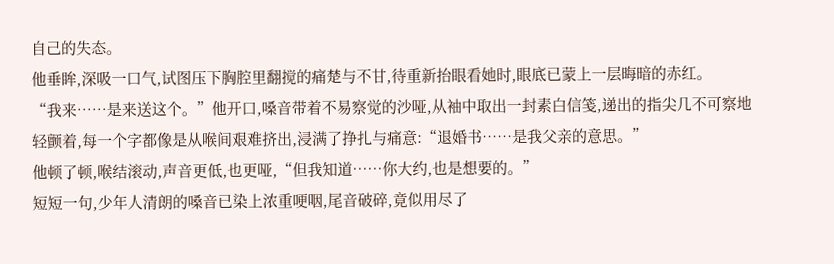自己的失态。
他垂眸,深吸一口气,试图压下胸腔里翻搅的痛楚与不甘,待重新抬眼看她时,眼底已蒙上一层晦暗的赤红。
“我来……是来送这个。”他开口,嗓音带着不易察觉的沙哑,从袖中取出一封素白信笺,递出的指尖几不可察地轻颤着,每一个字都像是从喉间艰难挤出,浸满了挣扎与痛意:“退婚书……是我父亲的意思。”
他顿了顿,喉结滚动,声音更低,也更哑,“但我知道……你大约,也是想要的。”
短短一句,少年人清朗的嗓音已染上浓重哽咽,尾音破碎,竟似用尽了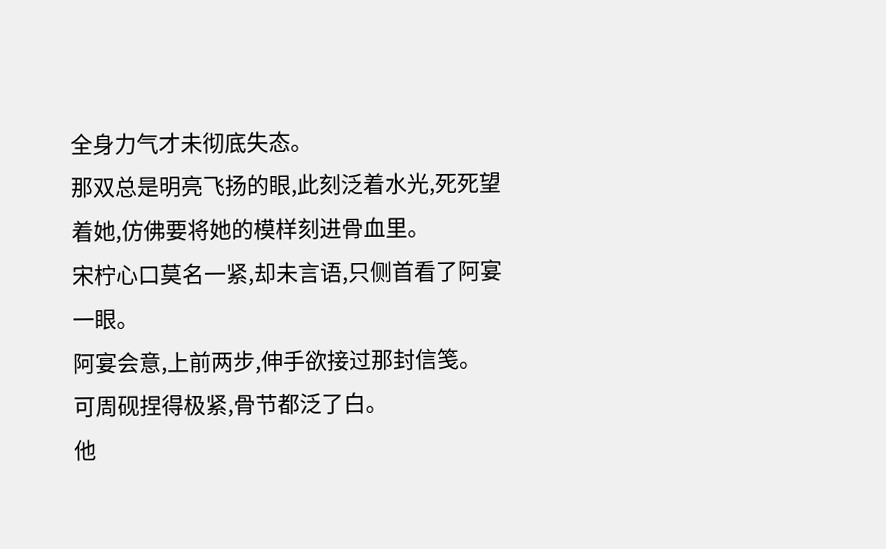全身力气才未彻底失态。
那双总是明亮飞扬的眼,此刻泛着水光,死死望着她,仿佛要将她的模样刻进骨血里。
宋柠心口莫名一紧,却未言语,只侧首看了阿宴一眼。
阿宴会意,上前两步,伸手欲接过那封信笺。
可周砚捏得极紧,骨节都泛了白。
他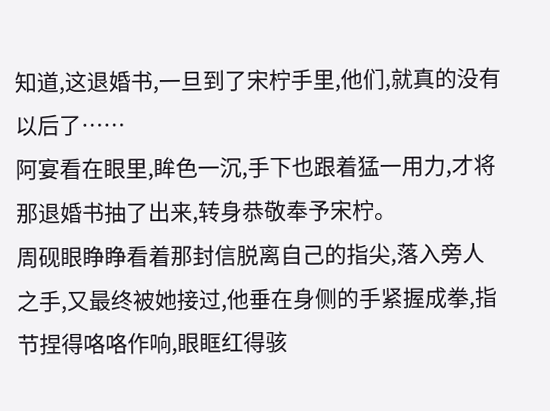知道,这退婚书,一旦到了宋柠手里,他们,就真的没有以后了……
阿宴看在眼里,眸色一沉,手下也跟着猛一用力,才将那退婚书抽了出来,转身恭敬奉予宋柠。
周砚眼睁睁看着那封信脱离自己的指尖,落入旁人之手,又最终被她接过,他垂在身侧的手紧握成拳,指节捏得咯咯作响,眼眶红得骇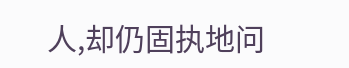人,却仍固执地问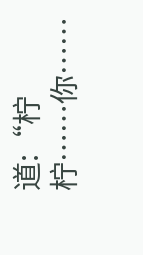道:“柠柠……你……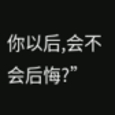你以后,会不会后悔?”